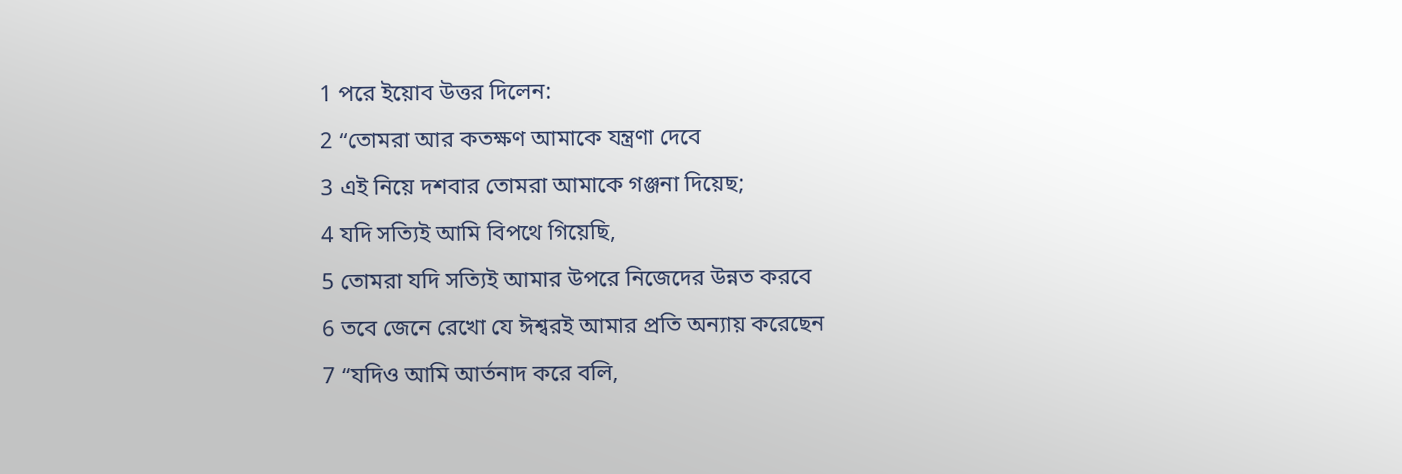1 পরে ইয়োব উত্তর দিলেন:
2 “তোমরা আর কতক্ষণ আমাকে যন্ত্রণা দেবে
3 এই নিয়ে দশবার তোমরা আমাকে গঞ্জনা দিয়েছ;
4 যদি সত্যিই আমি বিপথে গিয়েছি,
5 তোমরা যদি সত্যিই আমার উপরে নিজেদের উন্নত করবে
6 তবে জেনে রেখো যে ঈশ্বরই আমার প্রতি অন্যায় করেছেন
7 “যদিও আমি আর্তনাদ করে বলি,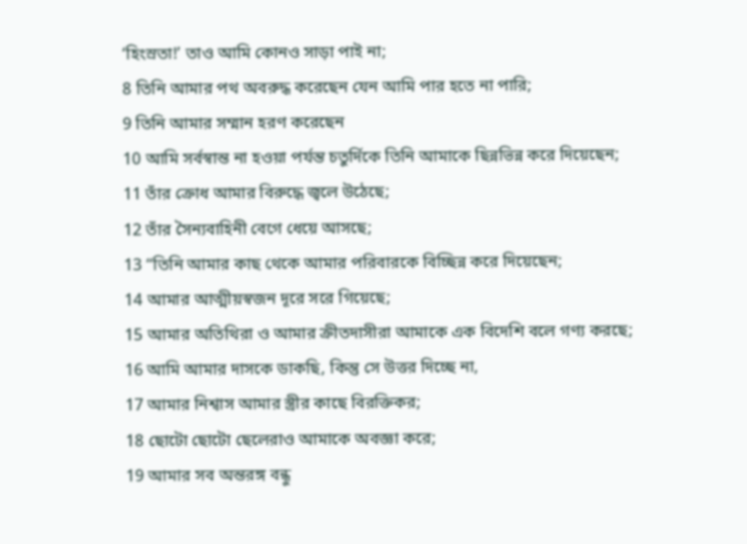‘হিংস্রতা!’ তাও আমি কোনও সাড়া পাই না;
8 তিনি আমার পথ অবরুদ্ধ করেছেন যেন আমি পার হতে না পারি;
9 তিনি আমার সম্মান হরণ করেছেন
10 আমি সর্বস্বান্ত না হওয়া পর্যন্ত চতুর্দিকে তিনি আমাকে ছিন্নভিন্ন করে দিয়েছেন;
11 তাঁর ক্রোধ আমার বিরুদ্ধে জ্বলে উঠেছে;
12 তাঁর সৈন্যবাহিনী বেগে ধেয়ে আসছে;
13 “তিনি আমার কাছ থেকে আমার পরিবারকে বিচ্ছিন্ন করে দিয়েছেন;
14 আমার আত্মীয়স্বজন দূরে সরে গিয়েছে;
15 আমার অতিথিরা ও আমার ক্রীতদাসীরা আমাকে এক বিদেশি বলে গণ্য করছে;
16 আমি আমার দাসকে ডাকছি, কিন্তু সে উত্তর দিচ্ছে না,
17 আমার নিশ্বাস আমার স্ত্রীর কাছে বিরক্তিকর;
18 ছোটো ছোটো ছেলেরাও আমাকে অবজ্ঞা করে;
19 আমার সব অন্তরঙ্গ বন্ধু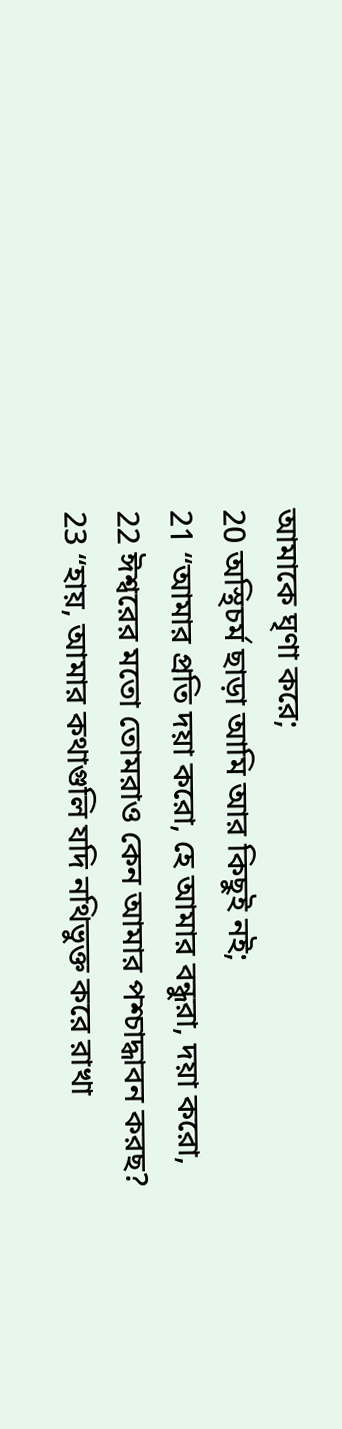আমাকে ঘৃণা করে;
20 অস্থিচর্ম ছাড়া আমি আর কিছুই নই;
21 “আমার প্রতি দয়া করো, হে আমার বন্ধুরা, দয়া করো,
22 ঈশ্বরের মতো তোমরাও কেন আমার পশ্চাদ্ধাবন করছ?
23 “হায়, আমার কথাগুলি যদি নথিভুক্ত করে রাখা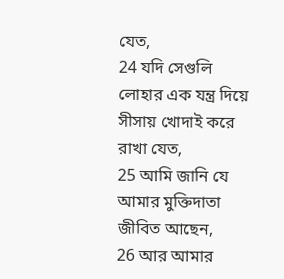যেত,
24 যদি সেগুলি লোহার এক যন্ত্র দিয়ে সীসায় খোদাই করে রাখা যেত,
25 আমি জানি যে আমার মুক্তিদাতা জীবিত আছেন,
26 আর আমার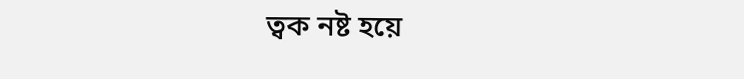ত্বক নষ্ট হয়ে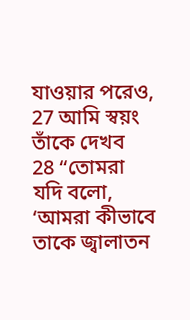যাওয়ার পরেও,
27 আমি স্বয়ং তাঁকে দেখব
28 “তোমরা যদি বলো, ‘আমরা কীভাবে তাকে জ্বালাতন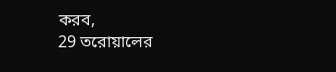করব,
29 তরোয়ালের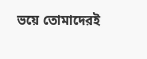ভয়ে তোমাদেরই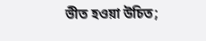ভীত হওয়া উচিত;